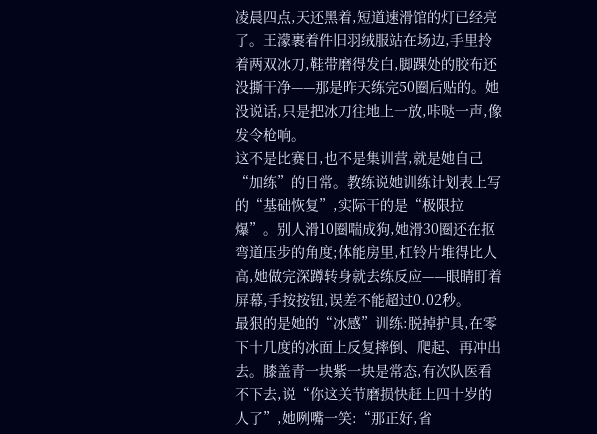凌晨四点,天还黑着,短道速滑馆的灯已经亮了。王濛裹着件旧羽绒服站在场边,手里拎着两双冰刀,鞋带磨得发白,脚踝处的胶布还没撕干净——那是昨天练完50圈后贴的。她没说话,只是把冰刀往地上一放,咔哒一声,像发令枪响。
这不是比赛日,也不是集训营,就是她自己“加练”的日常。教练说她训练计划表上写的“基础恢复”,实际干的是“极限拉爆”。别人滑10圈喘成狗,她滑30圈还在抠弯道压步的角度;体能房里,杠铃片堆得比人高,她做完深蹲转身就去练反应——眼睛盯着屏幕,手按按钮,误差不能超过0.02秒。
最狠的是她的“冰感”训练:脱掉护具,在零下十几度的冰面上反复摔倒、爬起、再冲出去。膝盖青一块紫一块是常态,有次队医看不下去,说“你这关节磨损快赶上四十岁的人了”,她咧嘴一笑:“那正好,省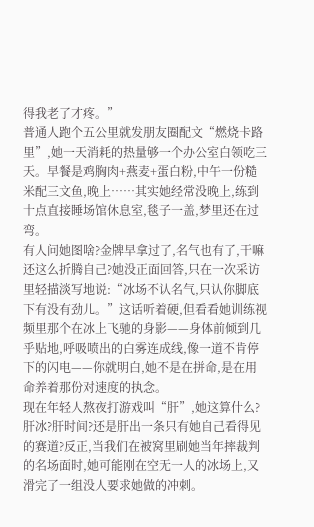得我老了才疼。”
普通人跑个五公里就发朋友圈配文“燃烧卡路里”,她一天消耗的热量够一个办公室白领吃三天。早餐是鸡胸肉+燕麦+蛋白粉,中午一份糙米配三文鱼,晚上……其实她经常没晚上,练到十点直接睡场馆休息室,毯子一盖,梦里还在过弯。
有人问她图啥?金牌早拿过了,名气也有了,干嘛还这么折腾自己?她没正面回答,只在一次采访里轻描淡写地说:“冰场不认名气,只认你脚底下有没有劲儿。”这话听着硬,但看看她训练视频里那个在冰上飞驰的身影——身体前倾到几乎贴地,呼吸喷出的白雾连成线,像一道不肯停下的闪电——你就明白,她不是在拼命,是在用命养着那份对速度的执念。
现在年轻人熬夜打游戏叫“肝”,她这算什么?肝冰?肝时间?还是肝出一条只有她自己看得见的赛道?反正,当我们在被窝里刷她当年摔裁判的名场面时,她可能刚在空无一人的冰场上,又滑完了一组没人要求她做的冲刺。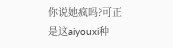你说她疯吗?可正是这aiyouxi种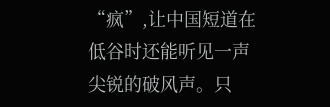“疯”,让中国短道在低谷时还能听见一声尖锐的破风声。只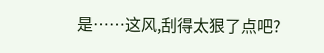是……这风,刮得太狠了点吧?